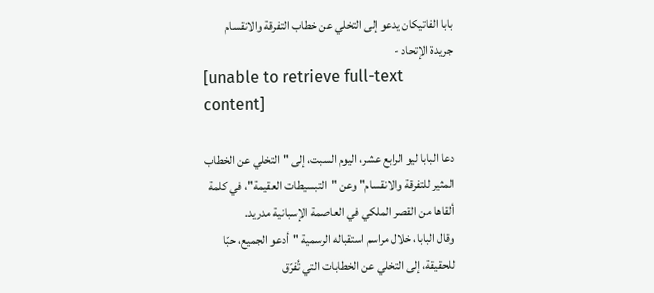بابا الفاتيكان يدعو إلى التخلي عن خطاب التفرقة والانقسام
جريدة الإتحاد -
[unable to retrieve full-text content]

دعا البابا ليو الرابع عشر، اليوم السبت، إلى "التخلي عن الخطاب المثير للتفرقة والانقسام" وعن "التبسيطات العقيمة"، في كلمة ألقاها من القصر الملكي في العاصمة الإسبانية مدريد.
وقال البابا، خلال مراسم استقباله الرسمية "أدعو الجميع، حبّا للحقيقة، إلى التخلي عن الخطابات التي تُفرّق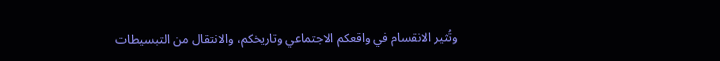وتُثير الانقسام في واقعكم الاجتماعي وتاريخكم، والانتقال من التبسيطات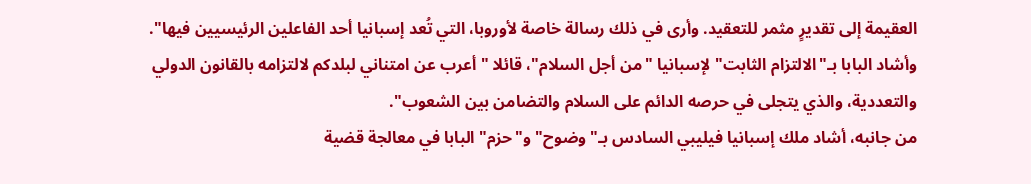العقيمة إلى تقديرٍ مثمر للتعقيد. وأرى في ذلك رسالة خاصة لأوروبا، التي تُعد إسبانيا أحد الفاعلين الرئيسيين فيها".
وأشاد البابا بـ"الالتزام الثابت" لإسبانيا "من أجل السلام"، قائلا "أعرب عن امتناني لبلدكم لالتزامه بالقانون الدولي والتعددية، والذي يتجلى في حرصه الدائم على السلام والتضامن بين الشعوب".
من جانبه، أشاد ملك إسبانيا فيليبي السادس بـ"وضوح" و"حزم" البابا في معالجة قضية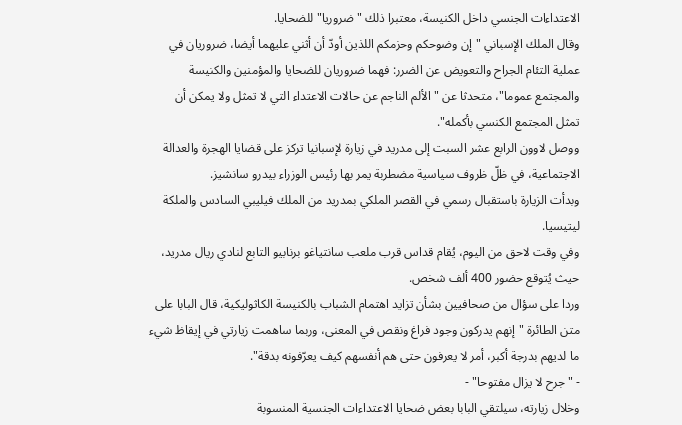الاعتداءات الجنسي داخل الكنيسة، معتبرا ذلك "ضروريا" للضحايا.
وقال الملك الإسباني "إن وضوحكم وحزمكم اللذين أودّ أن أثني عليهما أيضا، ضروريان في عملية التئام الجراح والتعويض عن الضرر: فهما ضروريان للضحايا والمؤمنين والكنيسة والمجتمع عموما"، متحدثا عن "الألم الناجم عن حالات الاعتداء التي لا تمثل ولا يمكن أن تمثل المجتمع الكنسي بأكمله".
ووصل لاوون الرابع عشر السبت إلى مدريد في زيارة لإسبانيا تركز على قضايا الهجرة والعدالة الاجتماعية، في ظلّ ظروف سياسية مضطربة يمر بها رئيس الوزراء بيدرو سانشيز.
وبدأت الزيارة باستقبال رسمي في القصر الملكي بمدريد من الملك فيليبي السادس والملكة ليتيسيا.
وفي وقت لاحق من اليوم، يُقام قداس قرب ملعب سانتياغو برنابيو التابع لنادي ريال مدريد، حيث يُتوقع حضور 400 ألف شخص.
وردا على سؤال من صحافيين بشأن تزايد اهتمام الشباب بالكنيسة الكاثوليكية، قال البابا على متن الطائرة "إنهم يدركون وجود فراغ ونقص في المعنى، وربما ساهمت زيارتي في إيقاظ شيء ما لديهم بدرجة أكبر، أمر لا يعرفون حتى هم أنفسهم كيف يعرّفونه بدقة".
- "جرح لا يزال مفتوحا" -
وخلال زيارته، سيلتقي البابا بعض ضحايا الاعتداءات الجنسية المنسوبة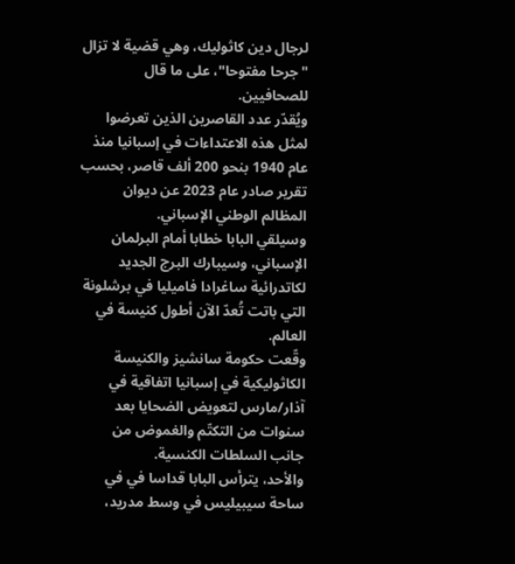لرجال دين كاثوليك، وهي قضية لا تزال "جرحا مفتوحا"، على ما قال للصحافيين.
ويُقدّر عدد القاصرين الذين تعرضوا لمثل هذه الاعتداءات في إسبانيا منذ عام 1940 بنحو 200 ألف قاصر، بحسب تقرير صادر عام 2023 عن ديوان المظالم الوطني الإسباني.
وسيلقي البابا خطابا أمام البرلمان الإسباني، وسيبارك البرج الجديد لكاتدرائية ساغرادا فاميليا في برشلونة التي باتت تُعدّ الآن أطول كنيسة في العالم.
وقّعت حكومة سانشيز والكنيسة الكاثوليكية في إسبانيا اتفاقية في آذار/مارس لتعويض الضحايا بعد سنوات من التكتّم والغموض من جانب السلطات الكنسية.
والأحد، يترأس البابا قداسا في في ساحة سيبيليس في وسط مدريد،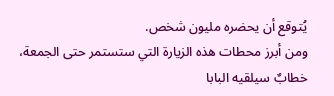يُتوقع أن يحضره مليون شخص.
ومن أبرز محطات هذه الزيارة التي ستستمر حتى الجمعة، خطابٌ سيلقيه البابا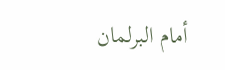أمام البرلمان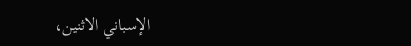الإسباني الاثنين،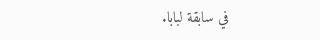في سابقة لبابا.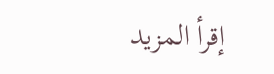إقرأ المزيد